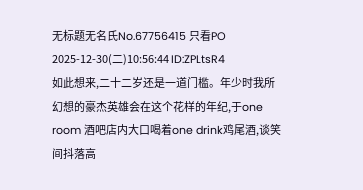无标题无名氏No.67756415 只看PO
2025-12-30(二)10:56:44 ID:ZPLtsR4
如此想来,二十二岁还是一道门槛。年少时我所幻想的豪杰英雄会在这个花样的年纪,于one room 酒吧店内大口喝着one drink鸡尾酒,谈笑间抖落高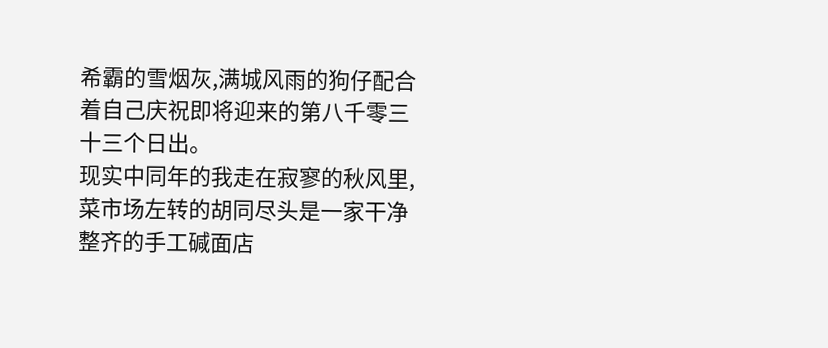希霸的雪烟灰,满城风雨的狗仔配合着自己庆祝即将迎来的第八千零三十三个日出。
现实中同年的我走在寂寥的秋风里,菜市场左转的胡同尽头是一家干净整齐的手工碱面店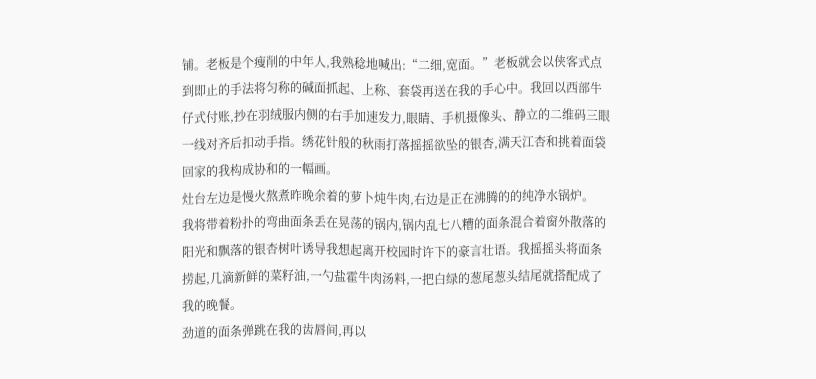铺。老板是个瘦削的中年人,我熟稔地喊出:“二细,宽面。”老板就会以侠客式点到即止的手法将匀称的碱面抓起、上称、套袋再送在我的手心中。我回以西部牛仔式付账,抄在羽绒服内侧的右手加速发力,眼睛、手机摄像头、静立的二维码三眼一线对齐后扣动手指。绣花针般的秋雨打落摇摇欲坠的银杏,满天江杏和挑着面袋回家的我构成协和的一幅画。
灶台左边是慢火熬煮昨晚余着的萝卜炖牛肉,右边是正在沸腾的的纯净水锅炉。
我将带着粉扑的弯曲面条丢在晃荡的锅内,锅内乱七八糟的面条混合着窗外散落的阳光和飘落的银杏树叶诱导我想起离开校园时许下的豪言壮语。我摇摇头将面条捞起,几滴新鲜的菜籽油,一勺盐霍牛肉汤料,一把白绿的葱尾葱头结尾就搭配成了我的晚餐。
劲道的面条弹跳在我的齿唇间,再以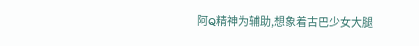阿Q精神为辅助,想象着古巴少女大腿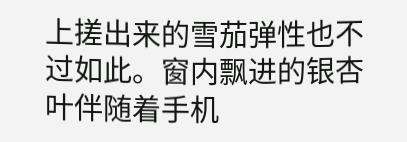上搓出来的雪茄弹性也不过如此。窗内飘进的银杏叶伴随着手机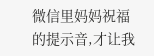微信里妈妈祝福的提示音,才让我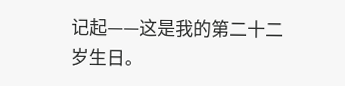记起——这是我的第二十二岁生日。